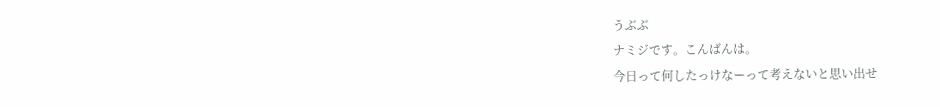うぶぶ
ナミジです。こんばんは。
今日って何したっけなーって考えないと思い出せ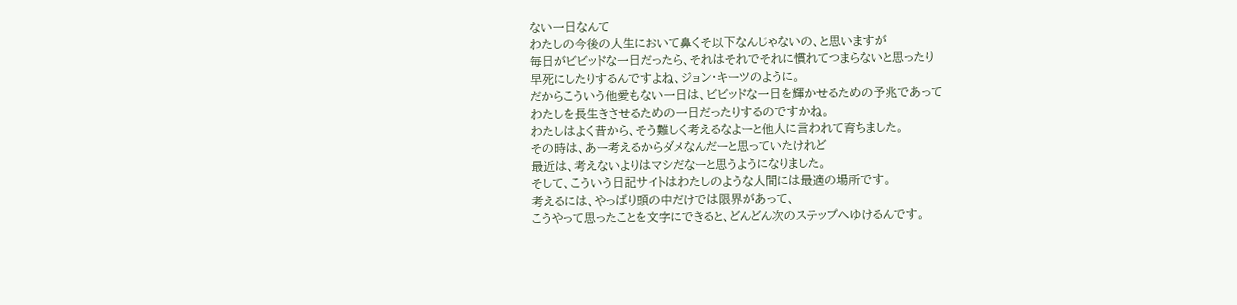ない一日なんて
わたしの今後の人生において鼻くそ以下なんじゃないの、と思いますが
毎日がビビッドな一日だったら、それはそれでそれに慣れてつまらないと思ったり
早死にしたりするんですよね、ジョン・キーツのように。
だからこういう他愛もない一日は、ビビッドな一日を輝かせるための予兆であって
わたしを長生きさせるための一日だったりするのですかね。
わたしはよく昔から、そう難しく考えるなよーと他人に言われて育ちました。
その時は、あー考えるからダメなんだーと思っていたけれど
最近は、考えないよりはマシだなーと思うようになりました。
そして、こういう日記サイトはわたしのような人間には最適の場所です。
考えるには、やっぱり頭の中だけでは限界があって、
こうやって思ったことを文字にできると、どんどん次のステップへゆけるんです。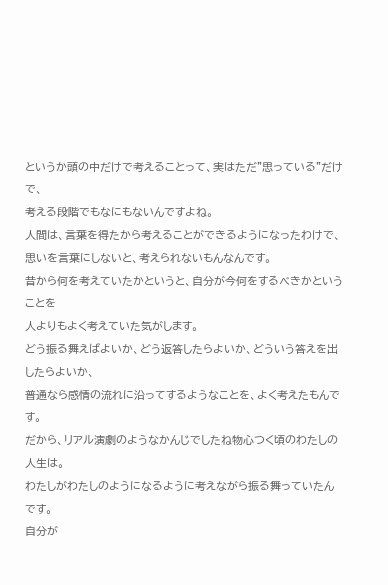というか頭の中だけで考えることって、実はただ"思っている"だけで、
考える段階でもなにもないんですよね。
人間は、言葉を得たから考えることができるようになったわけで、
思いを言葉にしないと、考えられないもんなんです。
昔から何を考えていたかというと、自分が今何をするべきかということを
人よりもよく考えていた気がします。
どう振る舞えばよいか、どう返答したらよいか、どういう答えを出したらよいか、
普通なら感情の流れに沿ってするようなことを、よく考えたもんです。
だから、リアル演劇のようなかんじでしたね物心つく頃のわたしの人生は。
わたしがわたしのようになるように考えながら振る舞っていたんです。
自分が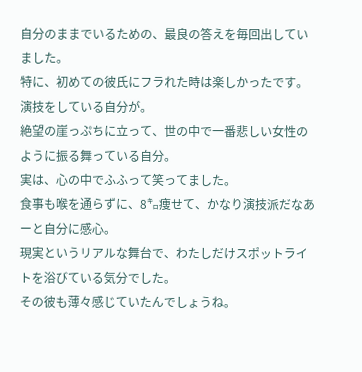自分のままでいるための、最良の答えを毎回出していました。
特に、初めての彼氏にフラれた時は楽しかったです。演技をしている自分が。
絶望の崖っぷちに立って、世の中で一番悲しい女性のように振る舞っている自分。
実は、心の中でふふって笑ってました。
食事も喉を通らずに、8㌔痩せて、かなり演技派だなあーと自分に感心。
現実というリアルな舞台で、わたしだけスポットライトを浴びている気分でした。
その彼も薄々感じていたんでしょうね。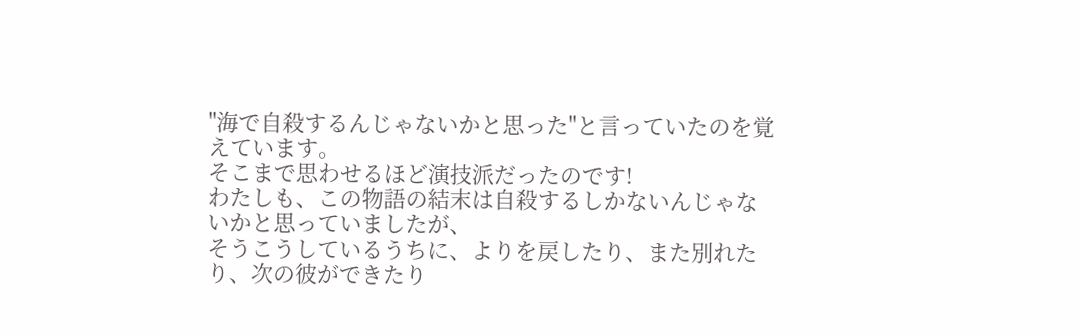"海で自殺するんじゃないかと思った"と言っていたのを覚えています。
そこまで思わせるほど演技派だったのです!
わたしも、この物語の結末は自殺するしかないんじゃないかと思っていましたが、
そうこうしているうちに、よりを戻したり、また別れたり、次の彼ができたり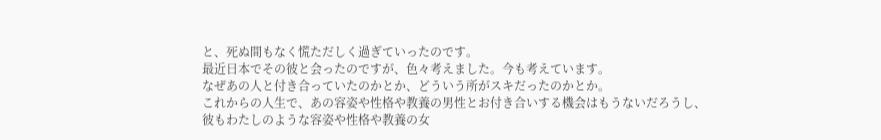と、死ぬ間もなく慌ただしく過ぎていったのです。
最近日本でその彼と会ったのですが、色々考えました。今も考えています。
なぜあの人と付き合っていたのかとか、どういう所がスキだったのかとか。
これからの人生で、あの容姿や性格や教養の男性とお付き合いする機会はもうないだろうし、
彼もわたしのような容姿や性格や教養の女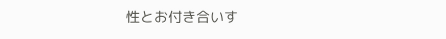性とお付き合いす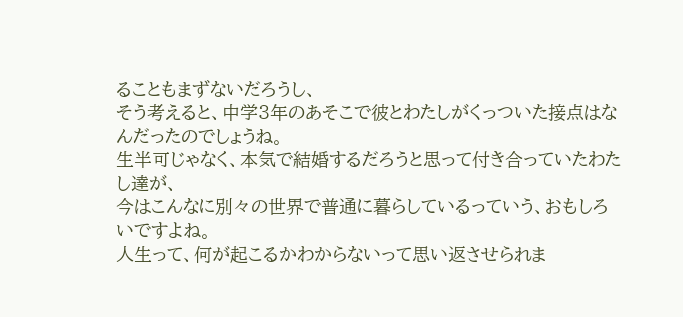ることもまずないだろうし、
そう考えると、中学3年のあそこで彼とわたしがくっついた接点はなんだったのでしょうね。
生半可じゃなく、本気で結婚するだろうと思って付き合っていたわたし達が、
今はこんなに別々の世界で普通に暮らしているっていう、おもしろいですよね。
人生って、何が起こるかわからないって思い返させられま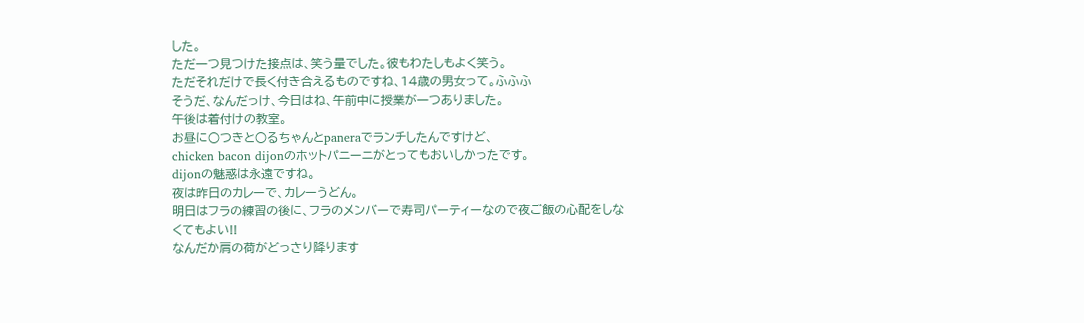した。
ただ一つ見つけた接点は、笑う量でした。彼もわたしもよく笑う。
ただそれだけで長く付き合えるものですね、14歳の男女って。ふふふ
そうだ、なんだっけ、今日はね、午前中に授業が一つありました。
午後は着付けの教室。
お昼に○つきと○るちゃんとpaneraでランチしたんですけど、
chicken bacon dijonのホットパニーニがとってもおいしかったです。
dijonの魅惑は永遠ですね。
夜は昨日のカレーで、カレーうどん。
明日はフラの練習の後に、フラのメンバーで寿司パーティーなので夜ご飯の心配をしなくてもよい!!
なんだか肩の荷がどっさり降ります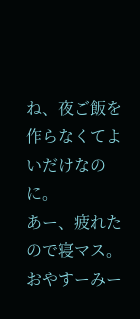ね、夜ご飯を作らなくてよいだけなのに。
あー、疲れたので寝マス。
おやすーみー